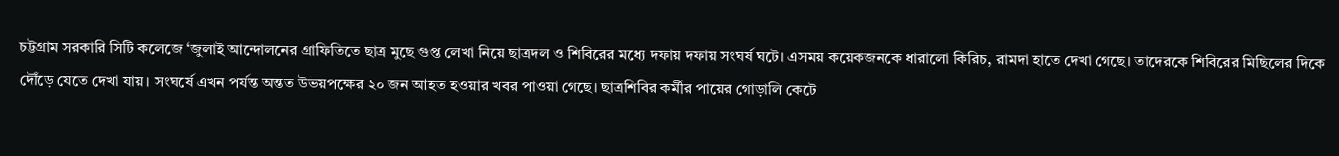চট্টগ্রাম সরকারি সিটি কলেজে ‘জুলাই আন্দোলনের গ্রাফিতিতে ছাত্র মুছে গুপ্ত লেখা নিয়ে ছাত্রদল ও শিবিরের মধ্যে দফায় দফায় সংঘর্ষ ঘটে। এসময় কয়েকজনকে ধারালো কিরিচ, রামদা হাতে দেখা গেছে। তাদেরকে শিবিরের মিছিলের দিকে দৌঁড়ে যেতে দেখা যায়। সংঘর্ষে এখন পর্যন্ত অন্তত উভয়পক্ষের ২০ জন আহত হওয়ার খবর পাওয়া গেছে। ছাত্রশিবির কর্মীর পায়ের গোড়ালি কেটে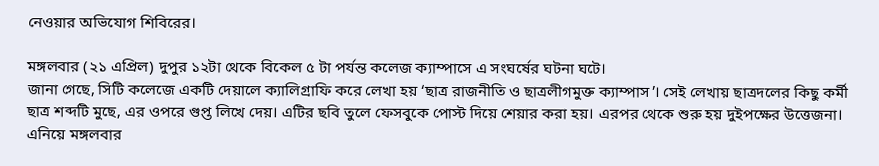নেওয়ার অভিযোগ শিবিরের।

মঙ্গলবার (২১ এপ্রিল) দুপুর ১২টা থেকে বিকেল ৫ টা পর্যন্ত কলেজ ক্যাম্পাসে এ সংঘর্ষের ঘটনা ঘটে।
জানা গেছে, সিটি কলেজে একটি দেয়ালে ক্যালিগ্রাফি করে লেখা হয় ‘ছাত্র রাজনীতি ও ছাত্রলীগমুক্ত ক্যাম্পাস’। সেই লেখায় ছাত্রদলের কিছু কর্মী ছাত্র শব্দটি মুছে, এর ওপরে গুপ্ত লিখে দেয়। এটির ছবি তুলে ফেসবুকে পোস্ট দিয়ে শেয়ার করা হয়। এরপর থেকে শুরু হয় দুইপক্ষের উত্তেজনা। এনিয়ে মঙ্গলবার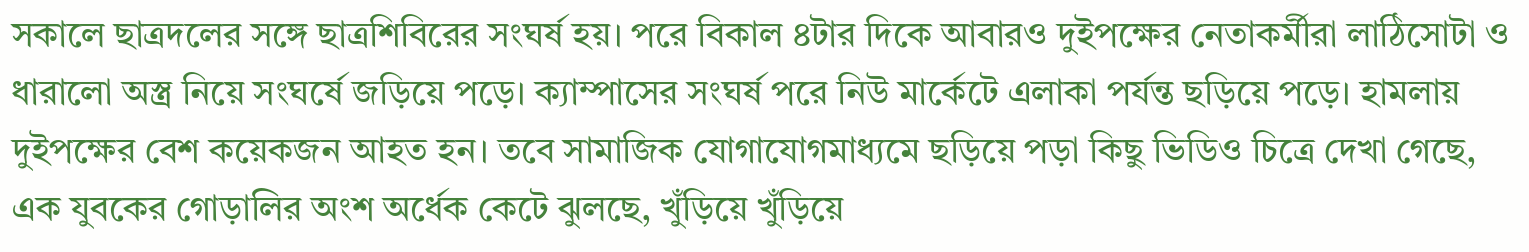সকালে ছাত্রদলের সঙ্গে ছাত্রশিবিরের সংঘর্ষ হয়। পরে বিকাল ৪টার দিকে আবারও দুইপক্ষের নেতাকর্মীরা লাঠিসোটা ও ধারালো অস্ত্র নিয়ে সংঘর্ষে জড়িয়ে পড়ে। ক্যাম্পাসের সংঘর্ষ পরে নিউ মার্কেটে এলাকা পর্যন্ত ছড়িয়ে পড়ে। হামলায় দুইপক্ষের বেশ কয়েকজন আহত হন। তবে সামাজিক যোগাযোগমাধ্যমে ছড়িয়ে পড়া কিছু ভিডিও চিত্রে দেখা গেছে, এক যুবকের গোড়ালির অংশ অর্ধেক কেটে ঝুলছে, খুঁড়িয়ে খুঁড়িয়ে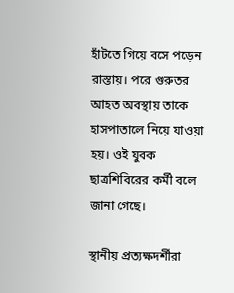হাঁটতে গিয়ে বসে পড়েন রাস্তায়। পরে গুরুতর আহত অবস্থায় তাকে হাসপাতালে নিয়ে যাওয়া হয়। ওই যুবক ছাত্রশিবিরের কর্মী বলে জানা গেছে।

স্থানীয় প্রত্যক্ষদর্শীরা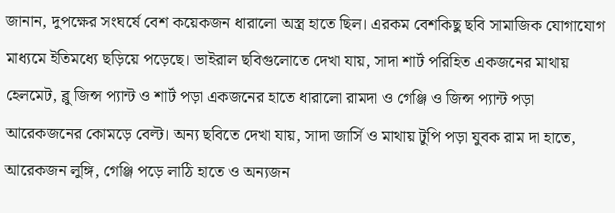জানান, দুপক্ষের সংঘর্ষে বেশ কয়েকজন ধারালো অস্ত্র হাতে ছিল। এরকম বেশকিছু ছবি সামাজিক যোগাযোগ মাধ্যমে ইতিমধ্যে ছড়িয়ে পড়েছে। ভাইরাল ছবিগুলোতে দেখা যায়, সাদা শার্ট পরিহিত একজনের মাথায় হেলমেট, ব্লু জিন্স প্যান্ট ও শার্ট পড়া একজনের হাতে ধারালো রামদা ও গেঞ্জি ও জিন্স প্যান্ট পড়া আরেকজনের কোমড়ে বেল্ট। অন্য ছবিতে দেখা যায়, সাদা জার্সি ও মাথায় টুপি পড়া যুবক রাম দা হাতে, আরেকজন লুঙ্গি, গেঞ্জি পড়ে লাঠি হাতে ও অন্যজন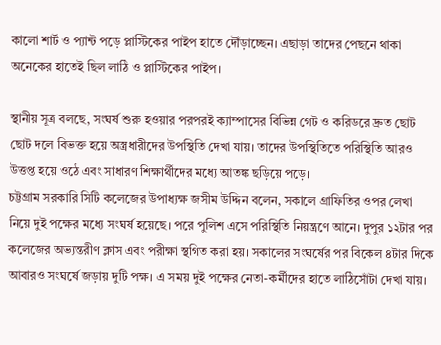কালো শার্ট ও প্যান্ট পড়ে প্লাস্টিকের পাইপ হাতে দৌঁড়াচ্ছেন। এছাড়া তাদের পেছনে থাকা অনেকের হাতেই ছিল লাঠি ও প্লাস্টিকের পাইপ।

স্থানীয় সূত্র বলছে, সংঘর্ষ শুরু হওয়ার পরপরই ক্যাম্পাসের বিভিন্ন গেট ও করিডরে দ্রুত ছোট ছোট দলে বিভক্ত হয়ে অস্ত্রধারীদের উপস্থিতি দেখা যায়। তাদের উপস্থিতিতে পরিস্থিতি আরও উত্তপ্ত হয়ে ওঠে এবং সাধারণ শিক্ষার্থীদের মধ্যে আতঙ্ক ছড়িয়ে পড়ে।
চট্টগ্রাম সরকারি সিটি কলেজের উপাধ্যক্ষ জসীম উদ্দিন বলেন, সকালে গ্রাফিতির ওপর লেখা নিয়ে দুই পক্ষের মধ্যে সংঘর্ষ হয়েছে। পরে পুলিশ এসে পরিস্থিতি নিয়ন্ত্রণে আনে। দুপুর ১২টার পর কলেজের অভ্যন্তরীণ ক্লাস এবং পরীক্ষা স্থগিত করা হয়। সকালের সংঘর্ষের পর বিকেল ৪টার দিকে আবারও সংঘর্ষে জড়ায় দুটি পক্ষ। এ সময় দুই পক্ষের নেতা-কর্মীদের হাতে লাঠিসোঁটা দেখা যায়।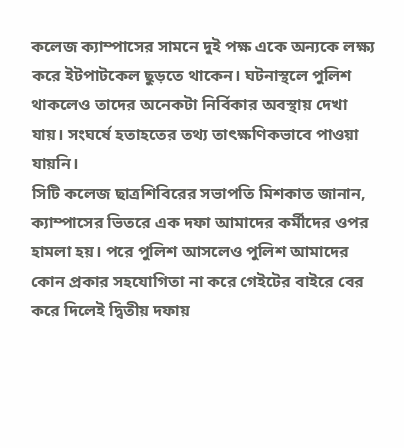কলেজ ক্যাম্পাসের সামনে দুই পক্ষ একে অন্যকে লক্ষ্য করে ইটপাটকেল ছুড়তে থাকেন। ঘটনাস্থলে পুলিশ থাকলেও তাদের অনেকটা নির্বিকার অবস্থায় দেখা যায়। সংঘর্ষে হতাহতের তথ্য তাৎক্ষণিকভাবে পাওয়া যায়নি।
সিটি কলেজ ছাত্রশিবিরের সভাপতি মিশকাত জানান, ক্যাম্পাসের ভিতরে এক দফা আমাদের কর্মীদের ওপর হামলা হয়। পরে পুলিশ আসলেও পুলিশ আমাদের কোন প্রকার সহযোগিতা না করে গেইটের বাইরে বের করে দিলেই দ্বিতীয় দফায়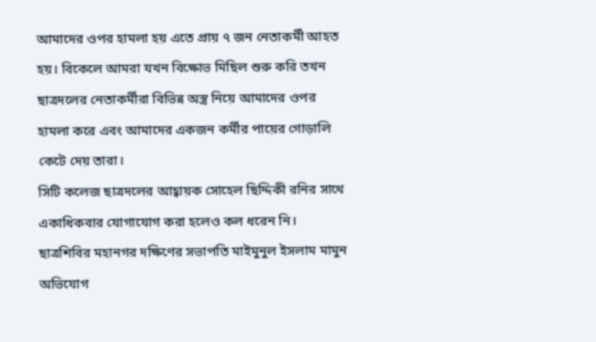আমাদের ওপর হামলা হয় এতে প্রায় ৭ জন নেতাকর্মী আহত হয়। বিকেলে আমরা যখন বিক্ষোভ মিছিল শুরু করি তখন ছাত্রদলের নেতাকর্মীরা বিভিন্ন অস্ত্র নিয়ে আমাদের ওপর হামলা করে এবং আমাদের একজন কর্মীর পায়ের গোড়ালি কেটে দেয় তারা।
সিটি কলেজ ছাত্রদলের আহ্বায়ক সোহেল ছিদ্দিকী রনির সাথে একাধিকবার যোগাযোগ করা হলেও কল ধরেন নি।
ছাত্রশিবির মহানগর দক্ষিণের সভাপতি মাইমুনুল ইসলাম মামুন অভিযোগ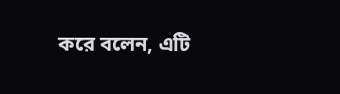করে বলেন, এটি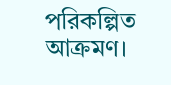পরিকল্পিত আক্রমণ।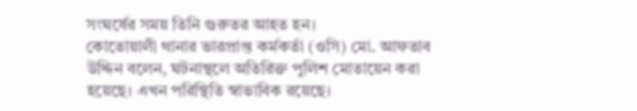সংঘর্ষের সময় তিনি গুরুতর আহত হন।
কোতোয়ালী থানার ভারপ্রাপ্ত কর্মকর্তা (ওসি) মো. আফতাব উদ্দিন বলেন, ঘটনাস্থলে অতিরিক্ত পুলিশ মোতায়েন করা হয়েছে। এখন পরিস্থিতি স্বাভাবিক রয়েছে।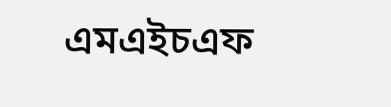এমএইচএফ